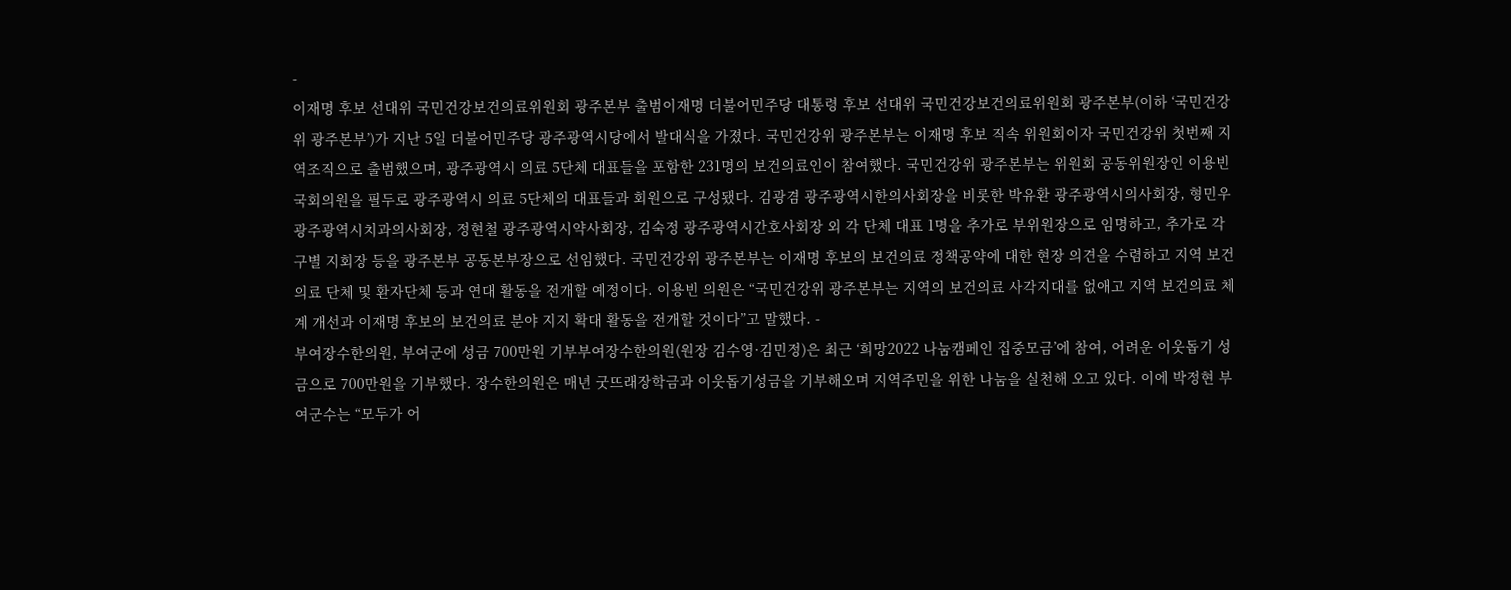-
이재명 후보 선대위 국민건강보건의료위원회 광주본부 출범이재명 더불어민주당 대통령 후보 선대위 국민건강보건의료위원회 광주본부(이하 ‘국민건강위 광주본부’)가 지난 5일 더불어민주당 광주광역시당에서 발대식을 가졌다. 국민건강위 광주본부는 이재명 후보 직속 위원회이자 국민건강위 첫번째 지역조직으로 출범했으며, 광주광역시 의료 5단체 대표들을 포함한 231명의 보건의료인이 참여했다. 국민건강위 광주본부는 위원회 공동위원장인 이용빈 국회의원을 필두로 광주광역시 의료 5단체의 대표들과 회원으로 구성됐다. 김광겸 광주광역시한의사회장을 비롯한 박유환 광주광역시의사회장, 형민우 광주광역시치과의사회장, 정현철 광주광역시약사회장, 김숙정 광주광역시간호사회장 외 각 단체 대표 1명을 추가로 부위원장으로 임명하고, 추가로 각 구별 지회장 등을 광주본부 공동본부장으로 선임했다. 국민건강위 광주본부는 이재명 후보의 보건의료 정책공약에 대한 현장 의견을 수렴하고 지역 보건의료 단체 및 환자단체 등과 연대 활동을 전개할 예정이다. 이용빈 의원은 “국민건강위 광주본부는 지역의 보건의료 사각지대를 없애고 지역 보건의료 체계 개선과 이재명 후보의 보건의료 분야 지지 확대 활동을 전개할 것이다”고 말했다. -
부여장수한의원, 부여군에 성금 700만원 기부부여장수한의원(원장 김수영·김민정)은 최근 ‘희망2022 나눔캠페인 집중모금’에 참여, 어려운 이웃돕기 성금으로 700만원을 기부했다. 장수한의원은 매년 굿뜨래장학금과 이웃돕기성금을 기부해오며 지역주민을 위한 나눔을 실천해 오고 있다. 이에 박정현 부여군수는 “모두가 어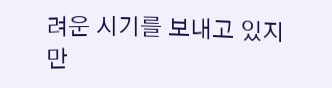려운 시기를 보내고 있지만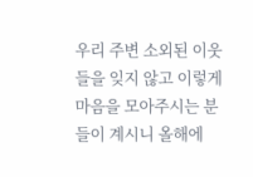우리 주변 소외된 이웃들을 잊지 않고 이렇게 마음을 모아주시는 분들이 계시니 올해에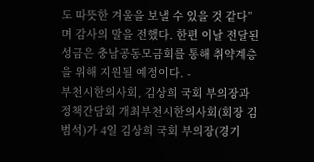도 따뜻한 겨울을 보낼 수 있을 것 같다”며 감사의 말을 전했다. 한편 이날 전달된 성금은 충남공동모금회를 통해 취약계층을 위해 지원될 예정이다. -
부천시한의사회, 김상희 국회 부의장과 정책간담회 개최부천시한의사회(회장 김범석)가 4일 김상희 국회 부의장(경기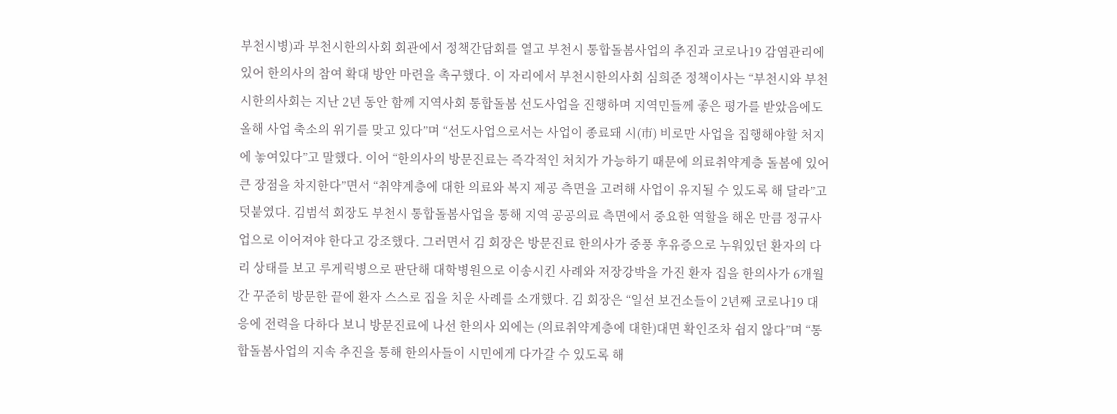부천시병)과 부천시한의사회 회관에서 정책간담회를 열고 부천시 통합돌봄사업의 추진과 코로나19 감염관리에 있어 한의사의 참여 확대 방안 마련을 촉구했다. 이 자리에서 부천시한의사회 심희준 정책이사는 “부천시와 부천시한의사회는 지난 2년 동안 함께 지역사회 통합돌봄 선도사업을 진행하며 지역민들께 좋은 평가를 받았음에도 올해 사업 축소의 위기를 맞고 있다”며 “선도사업으로서는 사업이 종료돼 시(市) 비로만 사업을 집행해야할 처지에 놓여있다”고 말했다. 이어 “한의사의 방문진료는 즉각적인 처치가 가능하기 때문에 의료취약계층 돌봄에 있어 큰 장점을 차지한다”면서 “취약계층에 대한 의료와 복지 제공 측면을 고려해 사업이 유지될 수 있도록 해 달라”고 덧붙였다. 김범석 회장도 부천시 통합돌봄사업을 통해 지역 공공의료 측면에서 중요한 역할을 해온 만큼 정규사업으로 이어져야 한다고 강조했다. 그러면서 김 회장은 방문진료 한의사가 중풍 후유증으로 누워있던 환자의 다리 상태를 보고 루게릭병으로 판단해 대학병원으로 이송시킨 사례와 저장강박을 가진 환자 집을 한의사가 6개월간 꾸준히 방문한 끝에 환자 스스로 집을 치운 사례를 소개했다. 김 회장은 “일선 보건소들이 2년째 코로나19 대응에 전력을 다하다 보니 방문진료에 나선 한의사 외에는 (의료취약계층에 대한)대면 확인조차 쉽지 않다”며 “통합돌봄사업의 지속 추진을 통해 한의사들이 시민에게 다가갈 수 있도록 해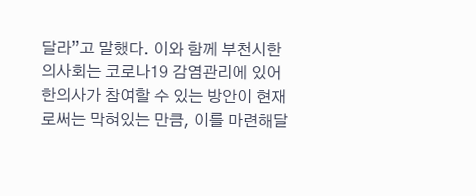달라”고 말했다. 이와 함께 부천시한의사회는 코로나19 감염관리에 있어 한의사가 참여할 수 있는 방안이 현재로써는 막혀있는 만큼, 이를 마련해달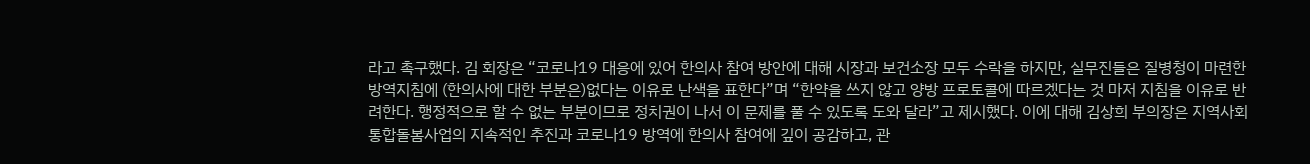라고 촉구했다. 김 회장은 “코로나19 대응에 있어 한의사 참여 방안에 대해 시장과 보건소장 모두 수락을 하지만, 실무진들은 질병청이 마련한 방역지침에 (한의사에 대한 부분은)없다는 이유로 난색을 표한다”며 “한약을 쓰지 않고 양방 프로토콜에 따르겠다는 것 마저 지침을 이유로 반려한다. 행정적으로 할 수 없는 부분이므로 정치권이 나서 이 문제를 풀 수 있도록 도와 달라”고 제시했다. 이에 대해 김상희 부의장은 지역사회 통합돌봄사업의 지속적인 추진과 코로나19 방역에 한의사 참여에 깊이 공감하고, 관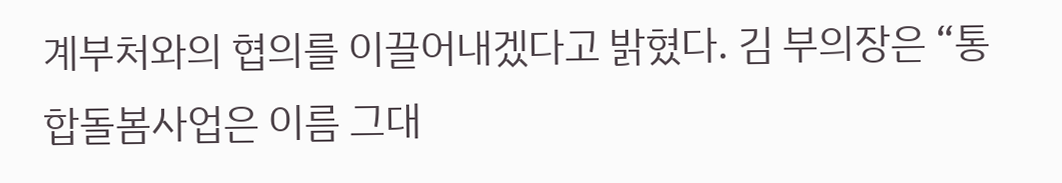계부처와의 협의를 이끌어내겠다고 밝혔다. 김 부의장은 “통합돌봄사업은 이름 그대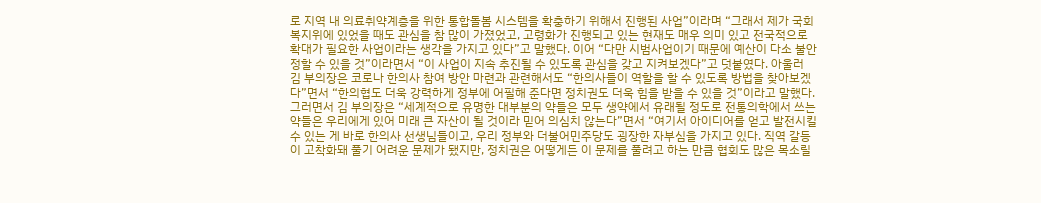로 지역 내 의료취약계층을 위한 통합돌봄 시스템을 확충하기 위해서 진행된 사업”이라며 “그래서 제가 국회 복지위에 있었을 때도 관심을 참 많이 가졌었고, 고령화가 진행되고 있는 현재도 매우 의미 있고 전국적으로 확대가 필요한 사업이라는 생각을 가지고 있다”고 말했다. 이어 “다만 시범사업이기 때문에 예산이 다소 불안정할 수 있을 것”이라면서 “이 사업이 지속 추진될 수 있도록 관심을 갖고 지켜보겠다”고 덧붙였다. 아울러 김 부의장은 코로나 한의사 참여 방안 마련과 관련해서도 “한의사들이 역할을 할 수 있도록 방법을 찾아보겠다”면서 “한의협도 더욱 강력하게 정부에 어필해 준다면 정치권도 더욱 힘을 받을 수 있을 것”이라고 말했다. 그러면서 김 부의장은 “세계적으로 유명한 대부분의 약들은 모두 생약에서 유래될 정도로 전통의학에서 쓰는 약들은 우리에게 있어 미래 큰 자산이 될 것이라 믿어 의심치 않는다”면서 “여기서 아이디어를 얻고 발전시킬 수 있는 게 바로 한의사 선생님들이고, 우리 정부와 더불어민주당도 굉장한 자부심을 가지고 있다. 직역 갈등이 고착화돼 풀기 어려운 문제가 됐지만, 정치권은 어떻게든 이 문제를 풀려고 하는 만큼 협회도 많은 목소릴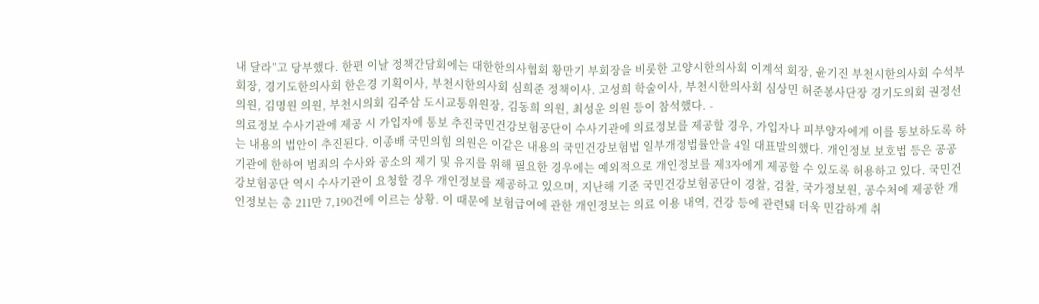내 달라”고 당부했다. 한편 이날 정책간담회에는 대한한의사협회 황만기 부회장을 비롯한 고양시한의사회 이계석 회장, 윤기진 부천시한의사회 수석부회장, 경기도한의사회 한은경 기획이사, 부천시한의사회 심희준 정책이사. 고성희 학술이사, 부천시한의사회 심상민 허준봉사단장 경기도의회 권정선 의원, 김명원 의원, 부천시의회 김주삼 도시교통위원장, 김동희 의원, 최성운 의원 등이 참석했다. -
의료정보 수사기관에 제공 시 가입자에 통보 추진국민건강보험공단이 수사기관에 의료정보를 제공할 경우, 가입자나 피부양자에게 이를 통보하도록 하는 내용의 법안이 추진된다. 이종배 국민의힘 의원은 이같은 내용의 국민건강보험법 일부개정법률안을 4일 대표발의했다. 개인정보 보호법 등은 공공기관에 한하여 범죄의 수사와 공소의 제기 및 유지를 위해 필요한 경우에는 예외적으로 개인정보를 제3자에게 제공할 수 있도록 허용하고 있다. 국민건강보험공단 역시 수사기관이 요청할 경우 개인정보를 제공하고 있으며, 지난해 기준 국민건강보험공단이 경찰, 검찰, 국가정보원, 공수처에 제공한 개인정보는 총 211만 7,190건에 이르는 상황. 이 때문에 보험급여에 관한 개인정보는 의료 이용 내역, 건강 등에 관련돼 더욱 민감하게 취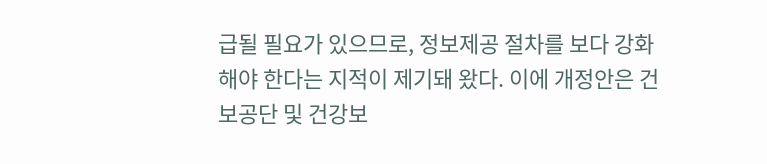급될 필요가 있으므로, 정보제공 절차를 보다 강화해야 한다는 지적이 제기돼 왔다. 이에 개정안은 건보공단 및 건강보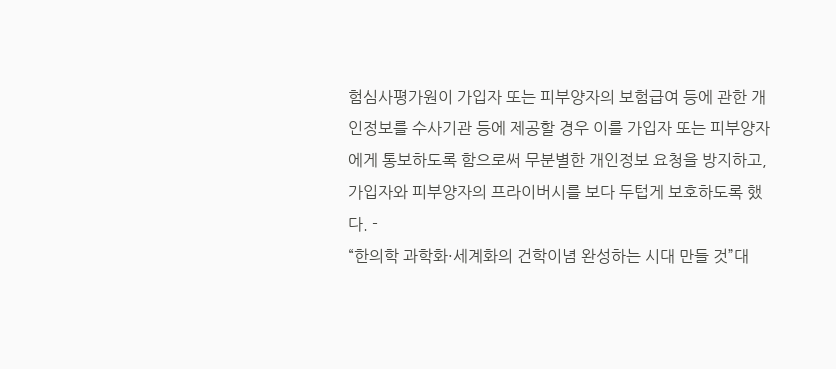험심사평가원이 가입자 또는 피부양자의 보험급여 등에 관한 개인정보를 수사기관 등에 제공할 경우 이를 가입자 또는 피부양자에게 통보하도록 함으로써 무분별한 개인정보 요청을 방지하고, 가입자와 피부양자의 프라이버시를 보다 두텁게 보호하도록 했다. -
“한의학 과학화·세계화의 건학이념 완성하는 시대 만들 것”대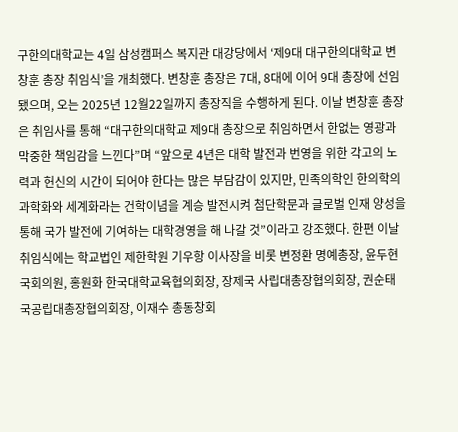구한의대학교는 4일 삼성캠퍼스 복지관 대강당에서 ‘제9대 대구한의대학교 변창훈 총장 취임식’을 개최했다. 변창훈 총장은 7대, 8대에 이어 9대 총장에 선임됐으며, 오는 2025년 12월22일까지 총장직을 수행하게 된다. 이날 변창훈 총장은 취임사를 통해 “대구한의대학교 제9대 총장으로 취임하면서 한없는 영광과 막중한 책임감을 느낀다”며 “앞으로 4년은 대학 발전과 번영을 위한 각고의 노력과 헌신의 시간이 되어야 한다는 많은 부담감이 있지만, 민족의학인 한의학의 과학화와 세계화라는 건학이념을 계승 발전시켜 첨단학문과 글로벌 인재 양성을 통해 국가 발전에 기여하는 대학경영을 해 나갈 것”이라고 강조했다. 한편 이날 취임식에는 학교법인 제한학원 기우항 이사장을 비롯 변정환 명예총장, 윤두현 국회의원, 홍원화 한국대학교육협의회장, 장제국 사립대총장협의회장, 권순태 국공립대총장협의회장, 이재수 총동창회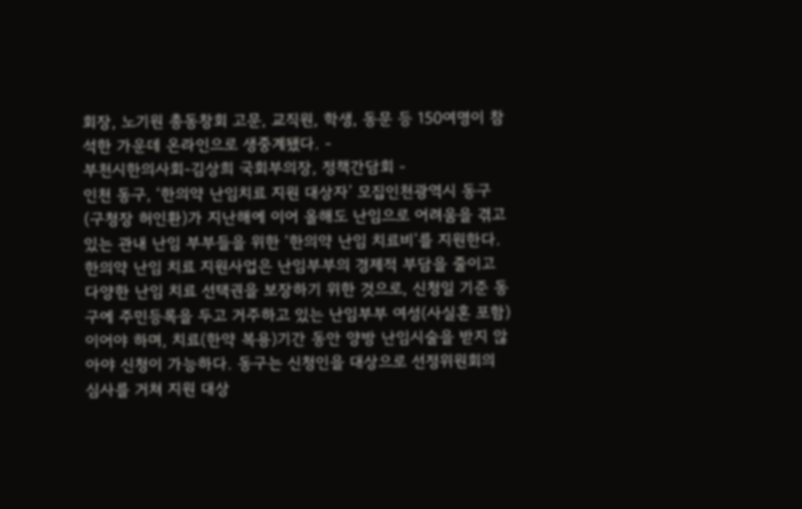회장, 노기원 총동창회 고문, 교직원, 학생, 동문 등 150여명이 참석한 가운데 온라인으로 생중계됐다. -
부천시한의사회-김상희 국회부의장, 정책간담회 -
인천 동구, ‘한의약 난임치료 지원 대상자’ 모집인천광역시 동구(구청장 허인환)가 지난해에 이어 올해도 난임으로 어려움을 겪고 있는 관내 난임 부부들을 위한 ‘한의약 난임 치료비’를 지원한다. 한의약 난임 치료 지원사업은 난임부부의 경제적 부담을 줄이고 다양한 난임 치료 선택권을 보장하기 위한 것으로, 신청일 기준 동구에 주민등록을 두고 거주하고 있는 난임부부 여성(사실혼 포함)이어야 하며, 치료(한약 복용)기간 동안 양방 난임시술을 받지 않아야 신청이 가능하다. 동구는 신청인을 대상으로 선정위원회의 심사를 거쳐 지원 대상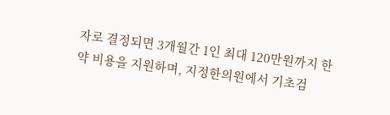자로 결정되면 3개월간 1인 최대 120만원까지 한약 비용을 지원하며, 지정한의원에서 기초검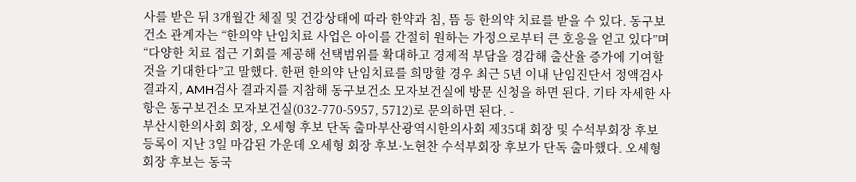사를 받은 뒤 3개월간 체질 및 건강상태에 따라 한약과 침, 뜸 등 한의약 치료를 받을 수 있다. 동구보건소 관계자는 “한의약 난임치료 사업은 아이를 간절히 원하는 가정으로부터 큰 호응을 얻고 있다”며 “다양한 치료 접근 기회를 제공해 선택범위를 확대하고 경제적 부담을 경감해 출산율 증가에 기여할 것을 기대한다”고 말했다. 한편 한의약 난임치료를 희망할 경우 최근 5년 이내 난임진단서 정액검사결과지, AMH검사 결과지를 지참해 동구보건소 모자보건실에 방문 신청을 하면 된다. 기타 자세한 사항은 동구보건소 모자보건실(032-770-5957, 5712)로 문의하면 된다. -
부산시한의사회 회장, 오세형 후보 단독 출마부산광역시한의사회 제35대 회장 및 수석부회장 후보 등록이 지난 3일 마감된 가운데 오세형 회장 후보·노현찬 수석부회장 후보가 단독 출마했다. 오세형 회장 후보는 동국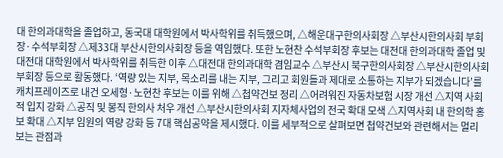대 한의과대학을 졸업하고, 동국대 대학원에서 박사학위를 취득했으며, △해운대구한의사회장 △부산시한의사회 부회장·수석부회장 △제33대 부산시한의사회장 등을 역임했다. 또한 노현찬 수석부회장 후보는 대전대 한의과대학 졸업 및 대전대 대학원에서 박사학위를 취득한 이후 △대전대 한의과대학 겸임교수 △부산시 북구한의사회장 △부산시한의사회 부회장 등으로 활동했다. ‘역량 있는 지부, 목소리를 내는 지부, 그리고 회원들과 제대로 소통하는 지부가 되겠습니다’를 캐치프레이즈로 내건 오세형·노현찬 후보는 이를 위해 △첩약건보 정리 △어려워진 자동차보험 시장 개선 △지역 사회적 입지 강화 △공직 및 봉직 한의사 처우 개선 △부산시한의사회 지자체사업의 전국 확대 모색 △지역사회 내 한의학 홍보 확대 △지부 임원의 역량 강화 등 7대 핵심공약을 제시했다. 이를 세부적으로 살펴보면 첩약건보와 관련해서는 멀리 보는 관점과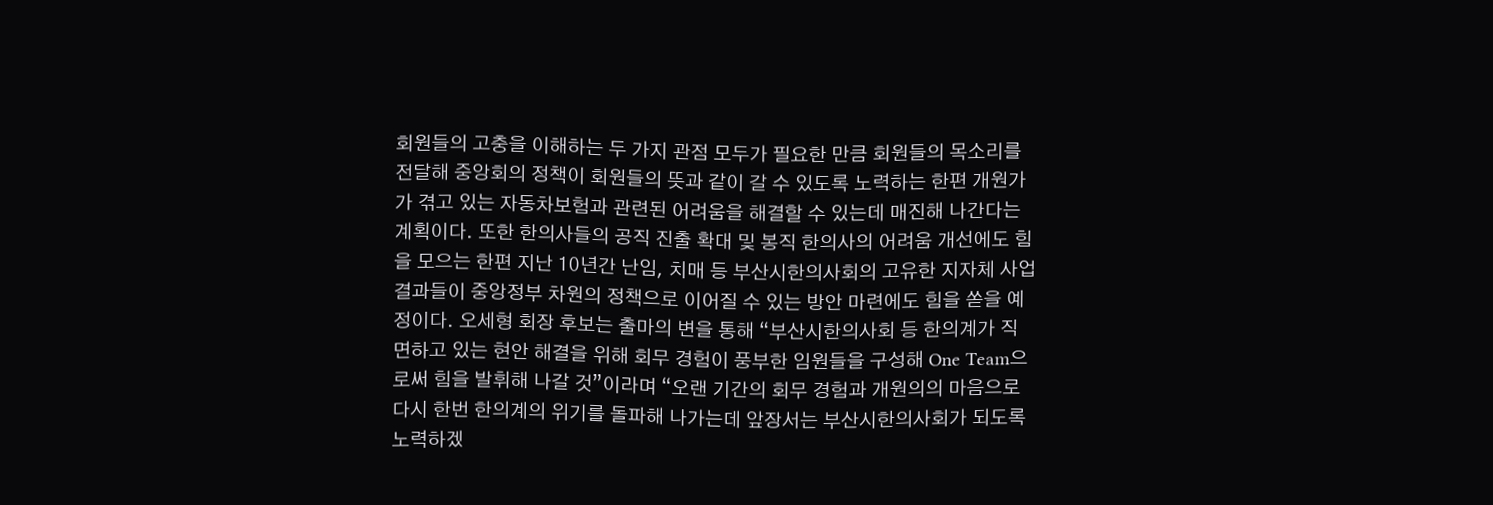회원들의 고충을 이해하는 두 가지 관점 모두가 필요한 만큼 회원들의 목소리를 전달해 중앙회의 정책이 회원들의 뜻과 같이 갈 수 있도록 노력하는 한편 개원가가 겪고 있는 자동차보험과 관련된 어려움을 해결할 수 있는데 매진해 나간다는 계획이다. 또한 한의사들의 공직 진출 확대 및 봉직 한의사의 어려움 개선에도 힘을 모으는 한편 지난 10년간 난임, 치매 등 부산시한의사회의 고유한 지자체 사업 결과들이 중앙정부 차원의 정책으로 이어질 수 있는 방안 마련에도 힘을 쏟을 예정이다. 오세형 회장 후보는 출마의 변을 통해 “부산시한의사회 등 한의계가 직면하고 있는 현안 해결을 위해 회무 경험이 풍부한 임원들을 구성해 One Team으로써 힘을 발휘해 나갈 것”이라며 “오랜 기간의 회무 경험과 개원의의 마음으로 다시 한번 한의계의 위기를 돌파해 나가는데 앞장서는 부산시한의사회가 되도록 노력하겠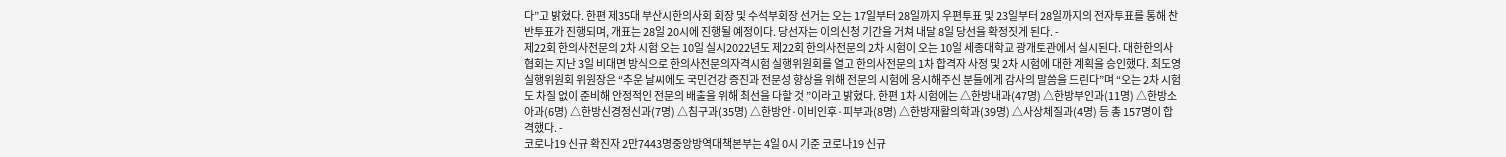다”고 밝혔다. 한편 제35대 부산시한의사회 회장 및 수석부회장 선거는 오는 17일부터 28일까지 우편투표 및 23일부터 28일까지의 전자투표를 통해 찬반투표가 진행되며, 개표는 28일 20시에 진행될 예정이다. 당선자는 이의신청 기간을 거쳐 내달 8일 당선을 확정짓게 된다. -
제22회 한의사전문의 2차 시험 오는 10일 실시2022년도 제22회 한의사전문의 2차 시험이 오는 10일 세종대학교 광개토관에서 실시된다. 대한한의사협회는 지난 3일 비대면 방식으로 한의사전문의자격시험 실행위원회를 열고 한의사전문의 1차 합격자 사정 및 2차 시험에 대한 계획을 승인했다. 최도영 실행위원회 위원장은 “추운 날씨에도 국민건강 증진과 전문성 향상을 위해 전문의 시험에 응시해주신 분들에게 감사의 말씀을 드린다”며 “오는 2차 시험도 차질 없이 준비해 안정적인 전문의 배출을 위해 최선을 다할 것 ”이라고 밝혔다. 한편 1차 시험에는 △한방내과(47명) △한방부인과(11명) △한방소아과(6명) △한방신경정신과(7명) △침구과(35명) △한방안·이비인후·피부과(8명) △한방재활의학과(39명) △사상체질과(4명) 등 총 157명이 합격했다. -
코로나19 신규 확진자 2만7443명중앙방역대책본부는 4일 0시 기준 코로나19 신규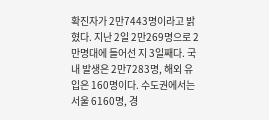확진자가 2만7443명이라고 밝혔다. 지난 2일 2만269명으로 2만명대에 들어선 지 3일째다. 국내 발생은 2만7283명, 해외 유입은 160명이다. 수도권에서는 서울 6160명, 경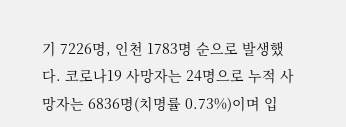기 7226명, 인천 1783명 순으로 발생했다. 코로나19 사망자는 24명으로 누적 사망자는 6836명(치명률 0.73%)이며 입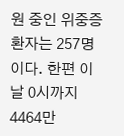원 중인 위중증 환자는 257명이다. 한편 이날 0시까지 4464만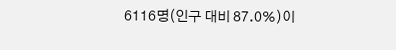6116명(인구 대비 87.0%)이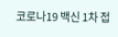코로나19 백신 1차 접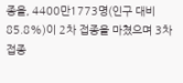종을, 4400만1773명(인구 대비 85.8%)이 2차 접종을 마쳤으며 3차 접종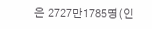은 2727만1785명(인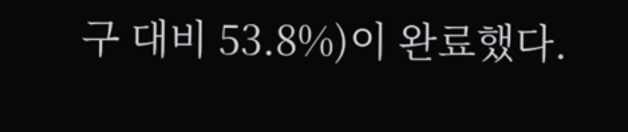구 대비 53.8%)이 완료했다.